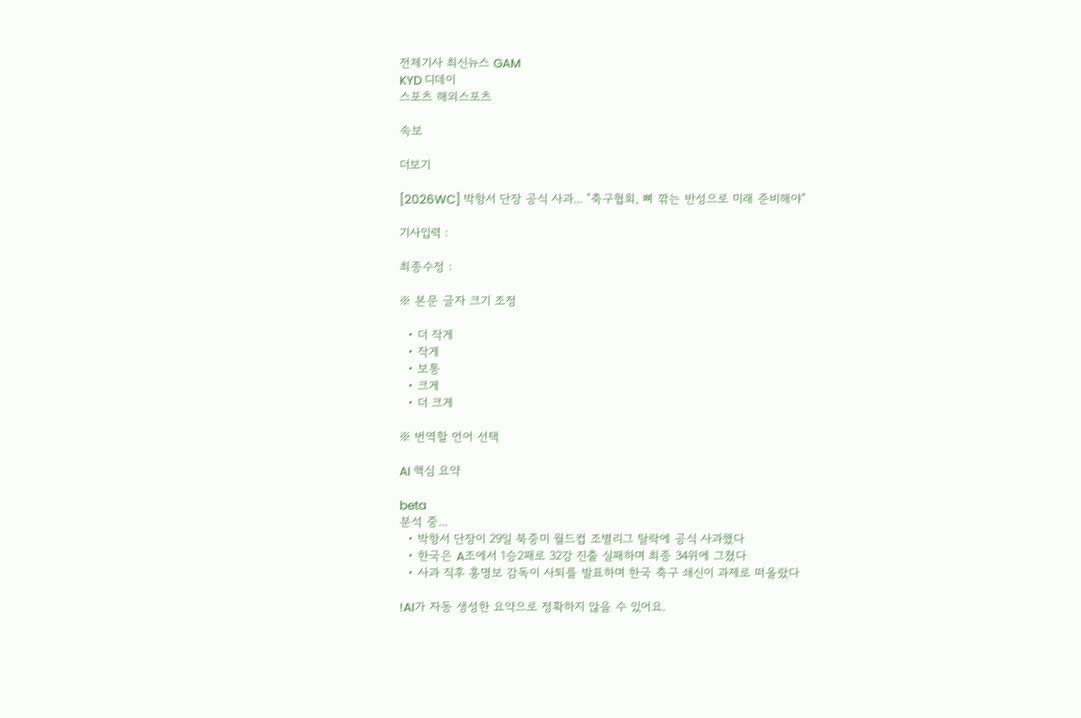전체기사 최신뉴스 GAM
KYD 디데이
스포츠 해외스포츠

속보

더보기

[2026WC] 박항서 단장 공식 사과... "축구협회, 뼈 깎는 반성으로 미래 준비해야"

기사입력 :

최종수정 :

※ 본문 글자 크기 조정

  • 더 작게
  • 작게
  • 보통
  • 크게
  • 더 크게

※ 번역할 언어 선택

AI 핵심 요약

beta
분석 중...
  • 박항서 단장이 29일 북중미 월드컵 조별리그 탈락에 공식 사과했다
  • 한국은 A조에서 1승2패로 32강 진출 실패하며 최종 34위에 그쳤다
  • 사과 직후 홍명보 감독이 사퇴를 발표하며 한국 축구 쇄신이 과제로 떠올랐다

!AI가 자동 생성한 요약으로 정확하지 않을 수 있어요.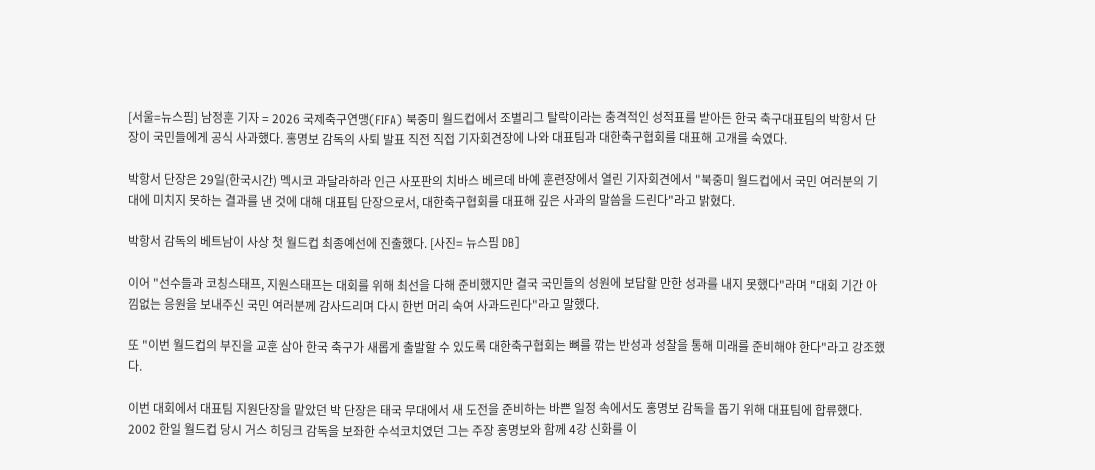[서울=뉴스핌] 남정훈 기자 = 2026 국제축구연맹(FIFA) 북중미 월드컵에서 조별리그 탈락이라는 충격적인 성적표를 받아든 한국 축구대표팀의 박항서 단장이 국민들에게 공식 사과했다. 홍명보 감독의 사퇴 발표 직전 직접 기자회견장에 나와 대표팀과 대한축구협회를 대표해 고개를 숙였다.

박항서 단장은 29일(한국시간) 멕시코 과달라하라 인근 사포판의 치바스 베르데 바예 훈련장에서 열린 기자회견에서 "북중미 월드컵에서 국민 여러분의 기대에 미치지 못하는 결과를 낸 것에 대해 대표팀 단장으로서, 대한축구협회를 대표해 깊은 사과의 말씀을 드린다"라고 밝혔다.

박항서 감독의 베트남이 사상 첫 월드컵 최종예선에 진출했다. [사진= 뉴스핌 DB]

이어 "선수들과 코칭스태프, 지원스태프는 대회를 위해 최선을 다해 준비했지만 결국 국민들의 성원에 보답할 만한 성과를 내지 못했다"라며 "대회 기간 아낌없는 응원을 보내주신 국민 여러분께 감사드리며 다시 한번 머리 숙여 사과드린다"라고 말했다.

또 "이번 월드컵의 부진을 교훈 삼아 한국 축구가 새롭게 출발할 수 있도록 대한축구협회는 뼈를 깎는 반성과 성찰을 통해 미래를 준비해야 한다"라고 강조했다.

이번 대회에서 대표팀 지원단장을 맡았던 박 단장은 태국 무대에서 새 도전을 준비하는 바쁜 일정 속에서도 홍명보 감독을 돕기 위해 대표팀에 합류했다. 2002 한일 월드컵 당시 거스 히딩크 감독을 보좌한 수석코치였던 그는 주장 홍명보와 함께 4강 신화를 이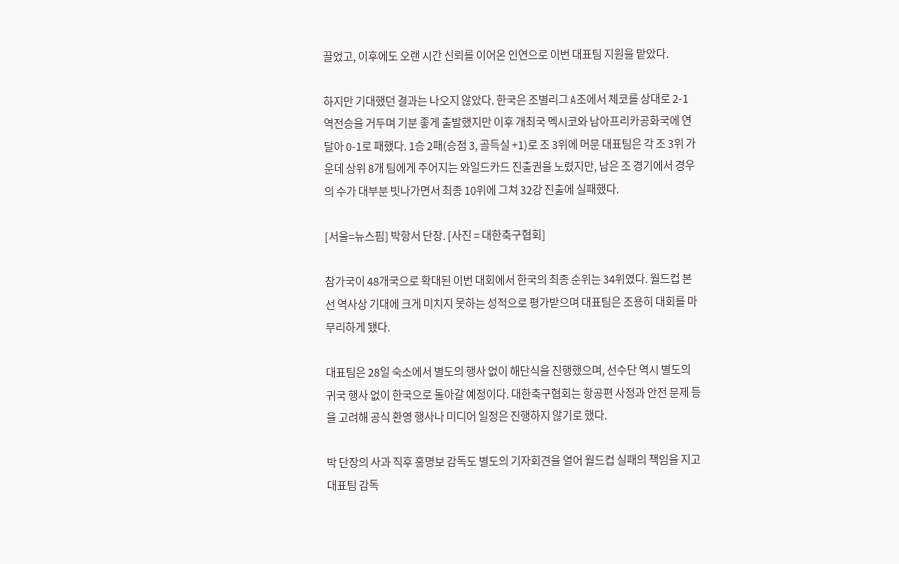끌었고, 이후에도 오랜 시간 신뢰를 이어온 인연으로 이번 대표팀 지원을 맡았다.

하지만 기대했던 결과는 나오지 않았다. 한국은 조별리그 A조에서 체코를 상대로 2-1 역전승을 거두며 기분 좋게 출발했지만 이후 개최국 멕시코와 남아프리카공화국에 연달아 0-1로 패했다. 1승 2패(승점 3, 골득실 +1)로 조 3위에 머문 대표팀은 각 조 3위 가운데 상위 8개 팀에게 주어지는 와일드카드 진출권을 노렸지만, 남은 조 경기에서 경우의 수가 대부분 빗나가면서 최종 10위에 그쳐 32강 진출에 실패했다.

[서울=뉴스핌] 박항서 단장. [사진 = 대한축구협회]

참가국이 48개국으로 확대된 이번 대회에서 한국의 최종 순위는 34위였다. 월드컵 본선 역사상 기대에 크게 미치지 못하는 성적으로 평가받으며 대표팀은 조용히 대회를 마무리하게 됐다.

대표팀은 28일 숙소에서 별도의 행사 없이 해단식을 진행했으며, 선수단 역시 별도의 귀국 행사 없이 한국으로 돌아갈 예정이다. 대한축구협회는 항공편 사정과 안전 문제 등을 고려해 공식 환영 행사나 미디어 일정은 진행하지 않기로 했다.

박 단장의 사과 직후 홍명보 감독도 별도의 기자회견을 열어 월드컵 실패의 책임을 지고 대표팀 감독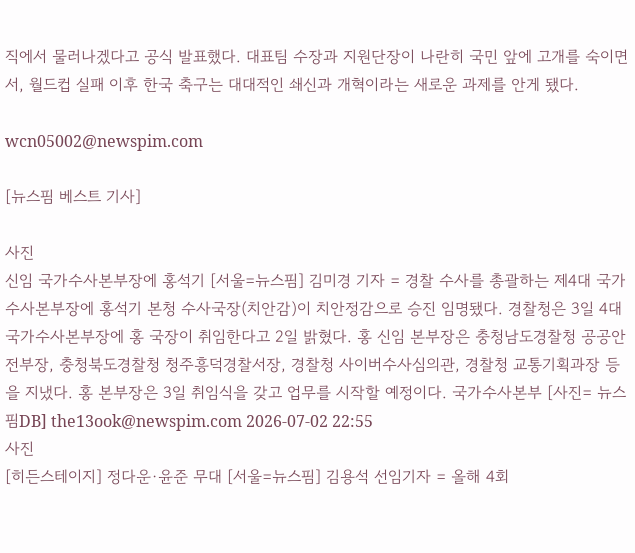직에서 물러나겠다고 공식 발표했다. 대표팀 수장과 지원단장이 나란히 국민 앞에 고개를 숙이면서, 월드컵 실패 이후 한국 축구는 대대적인 쇄신과 개혁이라는 새로운 과제를 안게 됐다.

wcn05002@newspim.com

[뉴스핌 베스트 기사]

사진
신임 국가수사본부장에 홍석기 [서울=뉴스핌] 김미경 기자 = 경찰 수사를 총괄하는 제4대 국가수사본부장에 홍석기 본청 수사국장(치안감)이 치안정감으로 승진 임명됐다. 경찰청은 3일 4대 국가수사본부장에 홍 국장이 취임한다고 2일 밝혔다. 홍 신임 본부장은 충청남도경찰청 공공안전부장, 충청북도경찰청 청주흥덕경찰서장, 경찰청 사이버수사심의관, 경찰청 교통기획과장 등을 지냈다. 홍 본부장은 3일 취임식을 갖고 업무를 시작할 예정이다. 국가수사본부 [사진= 뉴스핌DB] the13ook@newspim.com 2026-07-02 22:55
사진
[히든스테이지] 정다운·윤준 무대 [서울=뉴스핌] 김용석 선임기자 = 올해 4회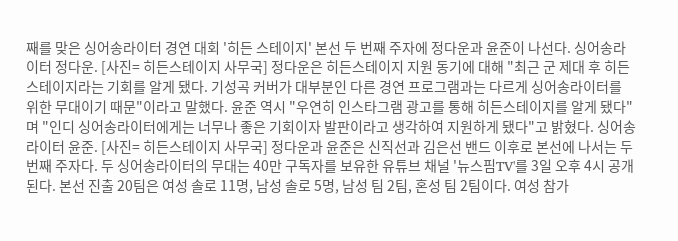째를 맞은 싱어송라이터 경연 대회 '히든 스테이지' 본선 두 번째 주자에 정다운과 윤준이 나선다. 싱어송라이터 정다운. [사진= 히든스테이지 사무국] 정다운은 히든스테이지 지원 동기에 대해 "최근 군 제대 후 히든스테이지라는 기회를 알게 됐다. 기성곡 커버가 대부분인 다른 경연 프로그램과는 다르게 싱어송라이터를 위한 무대이기 때문"이라고 말했다. 윤준 역시 "우연히 인스타그램 광고를 통해 히든스테이지를 알게 됐다"며 "인디 싱어송라이터에게는 너무나 좋은 기회이자 발판이라고 생각하여 지원하게 됐다"고 밝혔다. 싱어송라이터 윤준. [사진= 히든스테이지 사무국] 정다운과 윤준은 신직선과 김은선 밴드 이후로 본선에 나서는 두번째 주자다. 두 싱어송라이터의 무대는 40만 구독자를 보유한 유튜브 채널 '뉴스핌TV'를 3일 오후 4시 공개된다. 본선 진출 20팀은 여성 솔로 11명, 남성 솔로 5명, 남성 팀 2팀, 혼성 팀 2팀이다. 여성 참가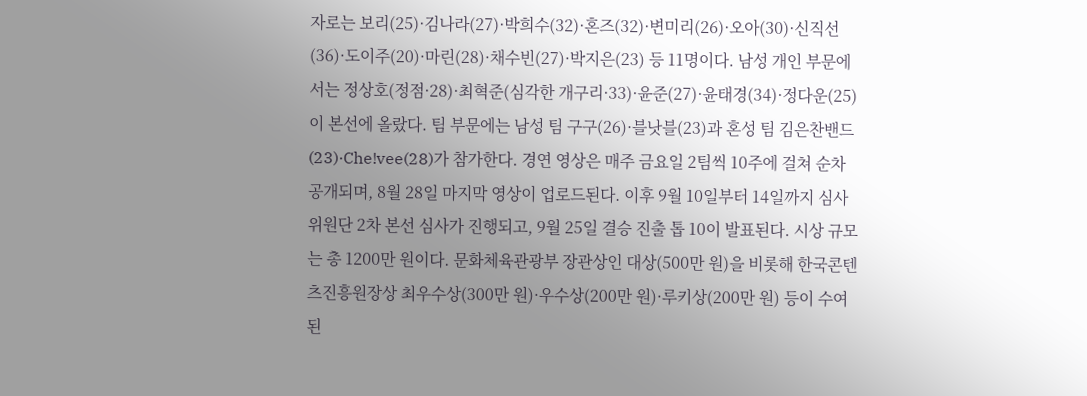자로는 보리(25)·김나라(27)·박희수(32)·혼즈(32)·변미리(26)·오아(30)·신직선(36)·도이주(20)·마린(28)·채수빈(27)·박지은(23) 등 11명이다. 남성 개인 부문에서는 정상호(정점·28)·최혁준(심각한 개구리·33)·윤준(27)·윤태경(34)·정다운(25)이 본선에 올랐다. 팀 부문에는 남성 팀 구구(26)·블낫블(23)과 혼성 팀 김은찬밴드(23)·Che!vee(28)가 참가한다. 경연 영상은 매주 금요일 2팀씩 10주에 걸쳐 순차 공개되며, 8월 28일 마지막 영상이 업로드된다. 이후 9월 10일부터 14일까지 심사위원단 2차 본선 심사가 진행되고, 9월 25일 결승 진출 톱 10이 발표된다. 시상 규모는 총 1200만 원이다. 문화체육관광부 장관상인 대상(500만 원)을 비롯해 한국콘텐츠진흥원장상 최우수상(300만 원)·우수상(200만 원)·루키상(200만 원) 등이 수여된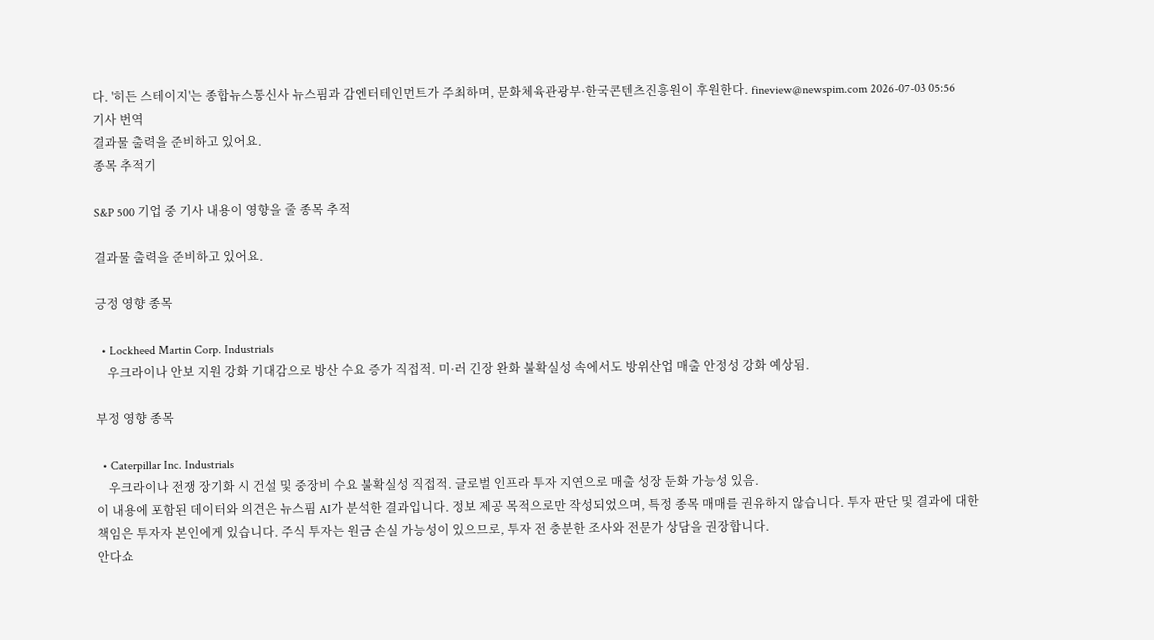다. '히든 스테이지'는 종합뉴스통신사 뉴스핌과 감엔터테인먼트가 주최하며, 문화체육관광부·한국콘텐츠진흥원이 후원한다. fineview@newspim.com 2026-07-03 05:56
기사 번역
결과물 출력을 준비하고 있어요.
종목 추적기

S&P 500 기업 중 기사 내용이 영향을 줄 종목 추적

결과물 출력을 준비하고 있어요.

긍정 영향 종목

  • Lockheed Martin Corp. Industrials
    우크라이나 안보 지원 강화 기대감으로 방산 수요 증가 직접적. 미·러 긴장 완화 불확실성 속에서도 방위산업 매출 안정성 강화 예상됨.

부정 영향 종목

  • Caterpillar Inc. Industrials
    우크라이나 전쟁 장기화 시 건설 및 중장비 수요 불확실성 직접적. 글로벌 인프라 투자 지연으로 매출 성장 둔화 가능성 있음.
이 내용에 포함된 데이터와 의견은 뉴스핌 AI가 분석한 결과입니다. 정보 제공 목적으로만 작성되었으며, 특정 종목 매매를 권유하지 않습니다. 투자 판단 및 결과에 대한 책임은 투자자 본인에게 있습니다. 주식 투자는 원금 손실 가능성이 있으므로, 투자 전 충분한 조사와 전문가 상담을 권장합니다.
안다쇼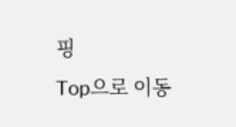핑
Top으로 이동